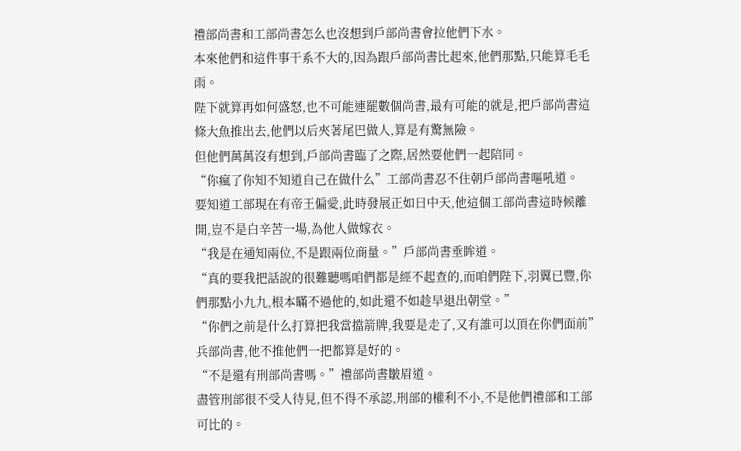禮部尚書和工部尚書怎么也沒想到戶部尚書會拉他們下水。
本來他們和這件事干系不大的,因為跟戶部尚書比起來,他們那點,只能算毛毛雨。
陛下就算再如何盛怒,也不可能連罷數個尚書,最有可能的就是,把戶部尚書這條大魚推出去,他們以后夾著尾巴做人,算是有驚無險。
但他們萬萬沒有想到,戶部尚書臨了之際,居然要他們一起陪同。
“你瘋了你知不知道自己在做什么”工部尚書忍不住朝戶部尚書嘔吼道。
要知道工部現在有帝王偏愛,此時發展正如日中天,他這個工部尚書這時候離開,豈不是白辛苦一場,為他人做嫁衣。
“我是在通知兩位,不是跟兩位商量。”戶部尚書垂眸道。
“真的要我把話說的很難聽嗎咱們都是經不起查的,而咱們陛下,羽翼已豐,你們那點小九九,根本瞞不過他的,如此還不如趁早退出朝堂。”
“你們之前是什么打算把我當擋箭牌,我要是走了,又有誰可以頂在你們面前”
兵部尚書,他不推他們一把都算是好的。
“不是還有刑部尚書嗎。”禮部尚書皺眉道。
盡管刑部很不受人待見,但不得不承認,刑部的權利不小,不是他們禮部和工部可比的。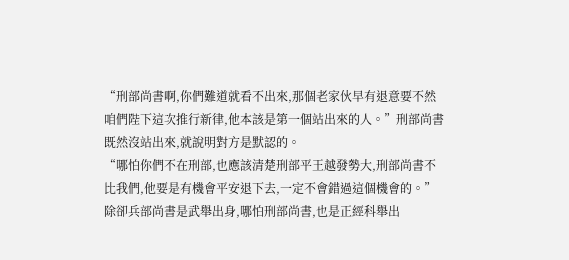“刑部尚書啊,你們難道就看不出來,那個老家伙早有退意要不然咱們陛下這次推行新律,他本該是第一個站出來的人。”刑部尚書既然沒站出來,就說明對方是默認的。
“哪怕你們不在刑部,也應該清楚刑部平王越發勢大,刑部尚書不比我們,他要是有機會平安退下去,一定不會錯過這個機會的。”
除卻兵部尚書是武舉出身,哪怕刑部尚書,也是正經科舉出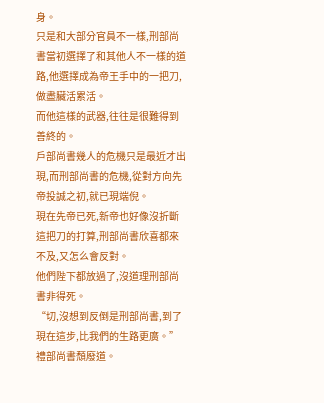身。
只是和大部分官員不一樣,刑部尚書當初選擇了和其他人不一樣的道路,他選擇成為帝王手中的一把刀,做盡臟活累活。
而他這樣的武器,往往是很難得到善終的。
戶部尚書幾人的危機只是最近才出現,而刑部尚書的危機,從對方向先帝投誠之初,就已現端倪。
現在先帝已死,新帝也好像沒折斷這把刀的打算,刑部尚書欣喜都來不及,又怎么會反對。
他們陛下都放過了,沒道理刑部尚書非得死。
“切,沒想到反倒是刑部尚書,到了現在這步,比我們的生路更廣。”禮部尚書頹廢道。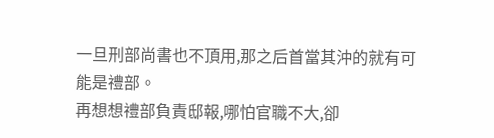一旦刑部尚書也不頂用,那之后首當其沖的就有可能是禮部。
再想想禮部負責邸報,哪怕官職不大,卻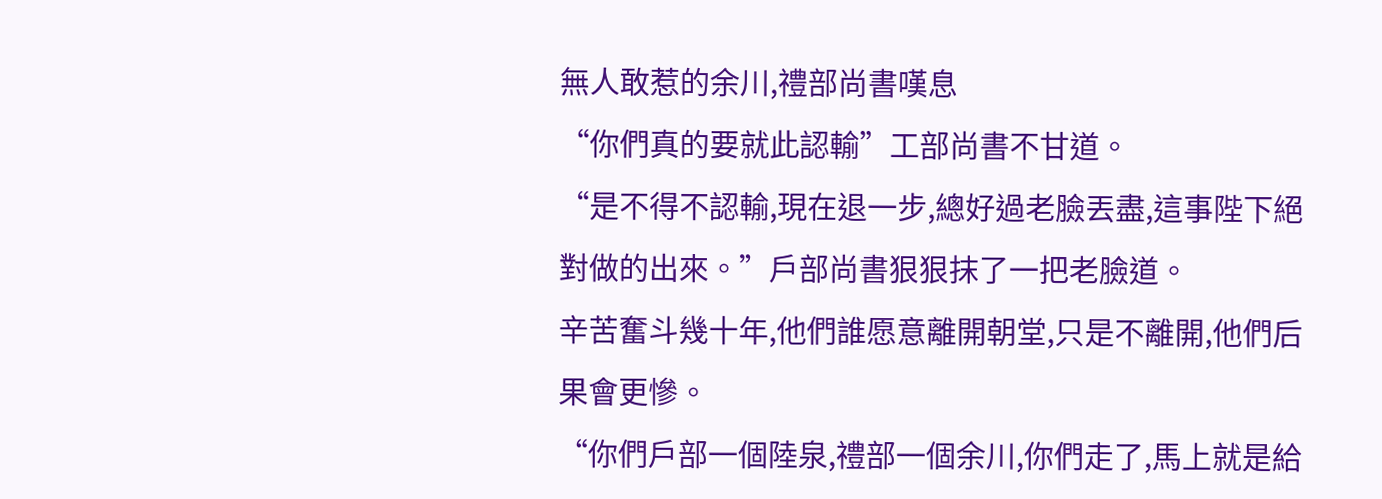無人敢惹的余川,禮部尚書嘆息
“你們真的要就此認輸”工部尚書不甘道。
“是不得不認輸,現在退一步,總好過老臉丟盡,這事陛下絕對做的出來。”戶部尚書狠狠抹了一把老臉道。
辛苦奮斗幾十年,他們誰愿意離開朝堂,只是不離開,他們后果會更慘。
“你們戶部一個陸泉,禮部一個余川,你們走了,馬上就是給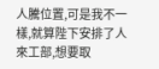人騰位置,可是我不一樣,就算陛下安排了人來工部,想要取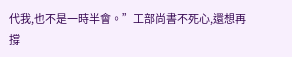代我,也不是一時半會。”工部尚書不死心,還想再撐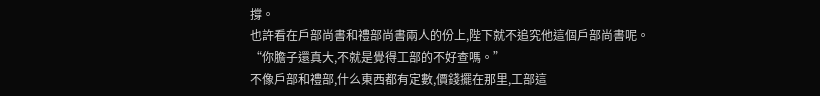撐。
也許看在戶部尚書和禮部尚書兩人的份上,陛下就不追究他這個戶部尚書呢。
“你膽子還真大,不就是覺得工部的不好查嗎。”
不像戶部和禮部,什么東西都有定數,價錢擺在那里,工部這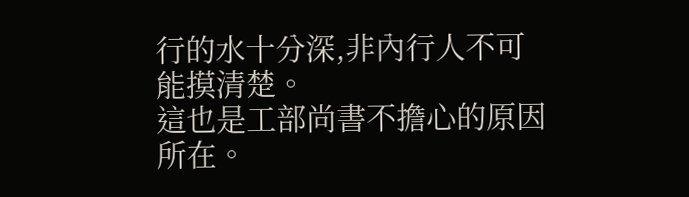行的水十分深,非內行人不可能摸清楚。
這也是工部尚書不擔心的原因所在。